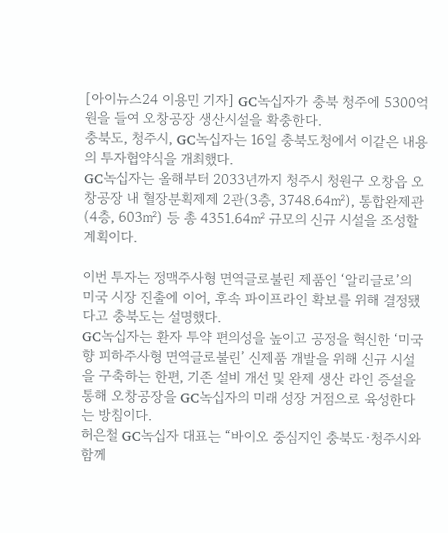[아이뉴스24 이용민 기자] GC녹십자가 충북 청주에 5300억원을 들여 오창공장 생산시설을 확충한다.
충북도, 청주시, GC녹십자는 16일 충북도청에서 이같은 내용의 투자협약식을 개최했다.
GC녹십자는 올해부터 2033년까지 청주시 청원구 오창읍 오창공장 내 혈장분획제제 2관(3층, 3748.64㎡), 통합완제관(4층, 603㎡) 등 총 4351.64㎡ 규모의 신규 시설을 조성할 계획이다.

이번 투자는 정맥주사형 면역글로불린 제품인 ‘알리글로’의 미국 시장 진출에 이어, 후속 파이프라인 확보를 위해 결정됐다고 충북도는 설명했다.
GC녹십자는 환자 투약 편의성을 높이고 공정을 혁신한 ‘미국향 피하주사형 면역글로불린’ 신제품 개발을 위해 신규 시설을 구축하는 한편, 기존 설비 개선 및 완제 생산 라인 증설을 통해 오창공장을 GC녹십자의 미래 성장 거점으로 육성한다는 방침이다.
허은철 GC녹십자 대표는 “바이오 중심지인 충북도·청주시와 함께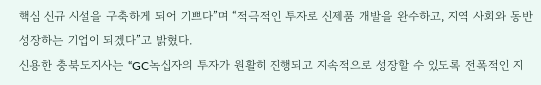핵심 신규 시설을 구축하게 되어 기쁘다”며 “적극적인 투자로 신제품 개발을 완수하고, 지역 사회와 동반 성장하는 기업이 되겠다”고 밝혔다.
신용한 충북도지사는 “GC녹십자의 투자가 원활히 진행되고 지속적으로 성장할 수 있도록 전폭적인 지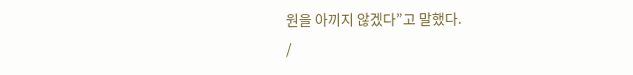원을 아끼지 않겠다”고 말했다.
/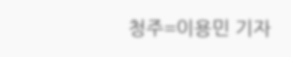청주=이용민 기자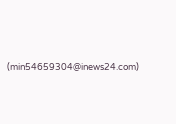(min54659304@inews24.com)